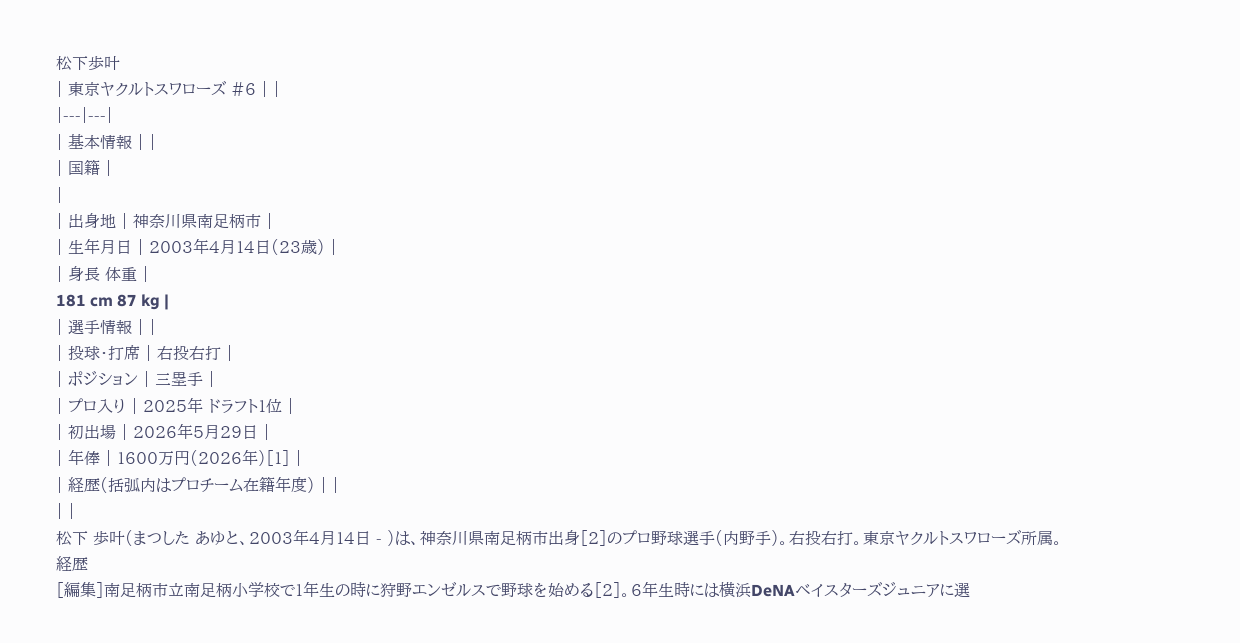松下歩叶
| 東京ヤクルトスワローズ #6 | |
|---|---|
| 基本情報 | |
| 国籍 |
|
| 出身地 | 神奈川県南足柄市 |
| 生年月日 | 2003年4月14日(23歳) |
| 身長 体重 |
181 cm 87 kg |
| 選手情報 | |
| 投球・打席 | 右投右打 |
| ポジション | 三塁手 |
| プロ入り | 2025年 ドラフト1位 |
| 初出場 | 2026年5月29日 |
| 年俸 | 1600万円(2026年)[1] |
| 経歴(括弧内はプロチーム在籍年度) | |
| |
松下 歩叶(まつした あゆと、2003年4月14日 - )は、神奈川県南足柄市出身[2]のプロ野球選手(内野手)。右投右打。東京ヤクルトスワローズ所属。
経歴
[編集]南足柄市立南足柄小学校で1年生の時に狩野エンゼルスで野球を始める[2]。6年生時には横浜DeNAベイスターズジュニアに選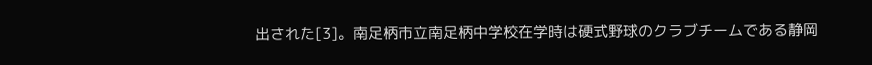出された[3]。南足柄市立南足柄中学校在学時は硬式野球のクラブチームである静岡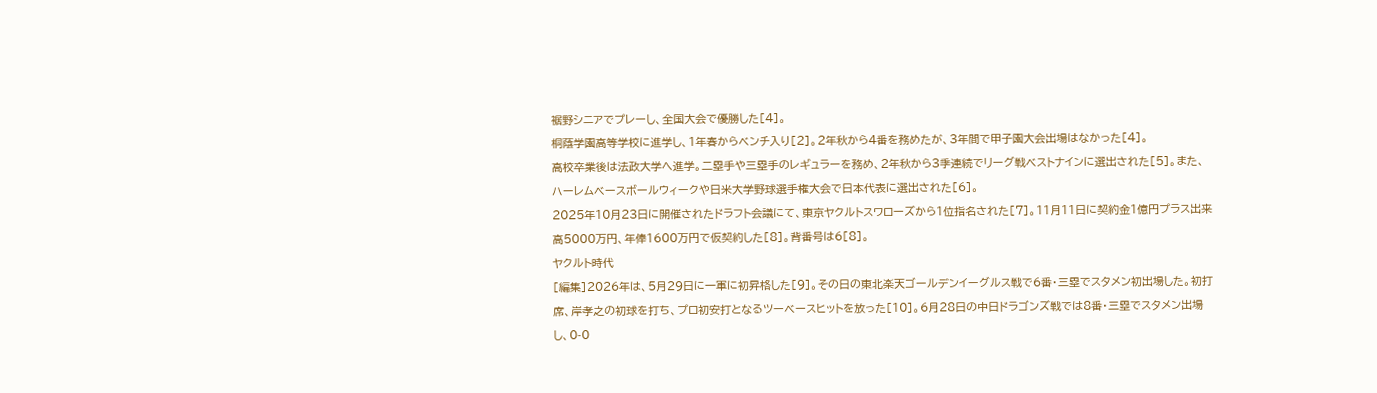裾野シニアでプレーし、全国大会で優勝した[4]。
桐蔭学園高等学校に進学し、1年春からベンチ入り[2]。2年秋から4番を務めたが、3年間で甲子園大会出場はなかった[4]。
高校卒業後は法政大学へ進学。二塁手や三塁手のレギュラーを務め、2年秋から3季連続でリーグ戦ベストナインに選出された[5]。また、ハーレムベースボールウィークや日米大学野球選手権大会で日本代表に選出された[6]。
2025年10月23日に開催されたドラフト会議にて、東京ヤクルトスワローズから1位指名された[7]。11月11日に契約金1億円プラス出来高5000万円、年俸1600万円で仮契約した[8]。背番号は6[8]。
ヤクルト時代
[編集]2026年は、5月29日に一軍に初昇格した[9]。その日の東北楽天ゴールデンイーグルス戦で6番・三塁でスタメン初出場した。初打席、岸孝之の初球を打ち、プロ初安打となるツーベースヒットを放った[10]。6月28日の中日ドラゴンズ戦では8番・三塁でスタメン出場し、0-0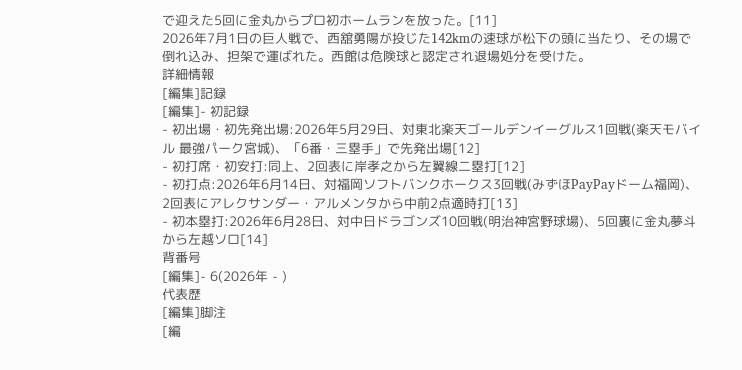で迎えた5回に金丸からプロ初ホームランを放った。[11]
2026年7月1日の巨人戦で、西舘勇陽が投じた142kmの速球が松下の頭に当たり、その場で倒れ込み、担架で運ばれた。西館は危険球と認定され退場処分を受けた。
詳細情報
[編集]記録
[編集]- 初記録
- 初出場・初先発出場:2026年5月29日、対東北楽天ゴールデンイーグルス1回戦(楽天モバイル 最強パーク宮城)、「6番・三塁手」で先発出場[12]
- 初打席・初安打:同上、2回表に岸孝之から左翼線二塁打[12]
- 初打点:2026年6月14日、対福岡ソフトバンクホークス3回戦(みずほPayPayドーム福岡)、2回表にアレクサンダー・アルメンタから中前2点適時打[13]
- 初本塁打:2026年6月28日、対中日ドラゴンズ10回戦(明治神宮野球場)、5回裏に金丸夢斗から左越ソロ[14]
背番号
[編集]- 6(2026年 - )
代表歴
[編集]脚注
[編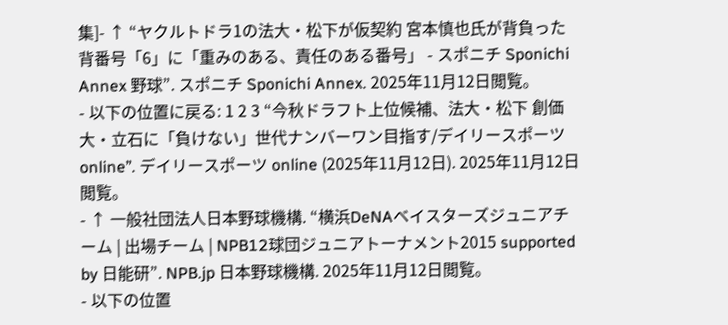集]- ↑ “ヤクルトドラ1の法大・松下が仮契約 宮本慎也氏が背負った背番号「6」に「重みのある、責任のある番号」 - スポニチ Sponichi Annex 野球”. スポニチ Sponichi Annex. 2025年11月12日閲覧。
- 以下の位置に戻る: 1 2 3 “今秋ドラフト上位候補、法大・松下 創価大・立石に「負けない」世代ナンバーワン目指す/デイリースポーツ online”. デイリースポーツ online (2025年11月12日). 2025年11月12日閲覧。
- ↑ 一般社団法人日本野球機構. “横浜DeNAベイスターズジュニアチーム | 出場チーム | NPB12球団ジュニアトーナメント2015 supported by 日能研”. NPB.jp 日本野球機構. 2025年11月12日閲覧。
- 以下の位置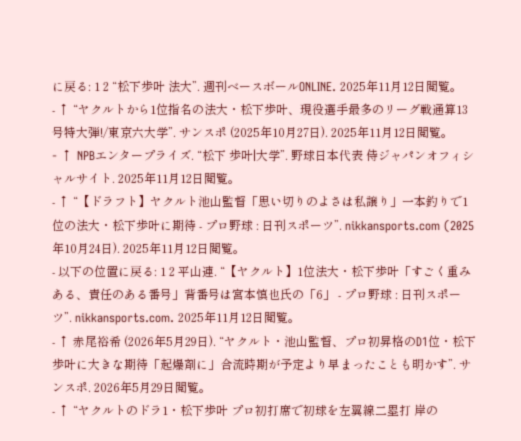に戻る: 1 2 “松下歩叶 法大”. 週刊ベースボールONLINE. 2025年11月12日閲覧。
- ↑ “ヤクルトから1位指名の法大・松下歩叶、現役選手最多のリーグ戦通算13号特大弾!/東京六大学”. サンスポ (2025年10月27日). 2025年11月12日閲覧。
- ↑ NPBエンタープライズ. “松下 歩叶|大学”. 野球日本代表 侍ジャパンオフィシャルサイト. 2025年11月12日閲覧。
- ↑ “【ドラフト】ヤクルト池山監督「思い切りのよさは私譲り」一本釣りで1位の法大・松下歩叶に期待 - プロ野球 : 日刊スポーツ”. nikkansports.com (2025年10月24日). 2025年11月12日閲覧。
- 以下の位置に戻る: 1 2 平山連. “【ヤクルト】1位法大・松下歩叶「すごく重みある、責任のある番号」背番号は宮本慎也氏の「6」 - プロ野球 : 日刊スポーツ”. nikkansports.com. 2025年11月12日閲覧。
- ↑ 赤尾裕希 (2026年5月29日). “ヤクルト・池山監督、プロ初昇格のD1位・松下歩叶に大きな期待「起爆剤に」合流時期が予定より早まったことも明かす”. サンスポ. 2026年5月29日閲覧。
- ↑ “ヤクルトのドラ1・松下歩叶 プロ初打席で初球を左翼線二塁打 岸の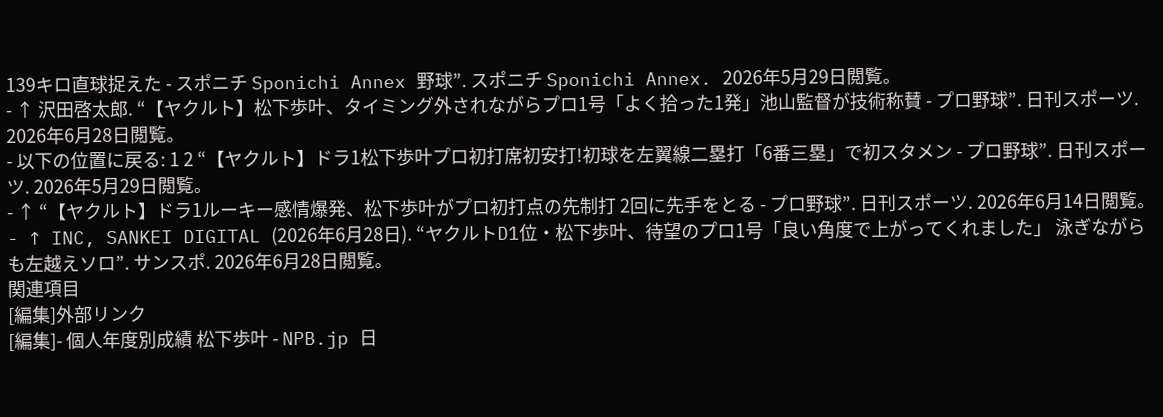139キロ直球捉えた - スポニチ Sponichi Annex 野球”. スポニチ Sponichi Annex. 2026年5月29日閲覧。
- ↑ 沢田啓太郎. “【ヤクルト】松下歩叶、タイミング外されながらプロ1号「よく拾った1発」池山監督が技術称賛 - プロ野球”. 日刊スポーツ. 2026年6月28日閲覧。
- 以下の位置に戻る: 1 2 “【ヤクルト】ドラ1松下歩叶プロ初打席初安打!初球を左翼線二塁打「6番三塁」で初スタメン - プロ野球”. 日刊スポーツ. 2026年5月29日閲覧。
- ↑ “【ヤクルト】ドラ1ルーキー感情爆発、松下歩叶がプロ初打点の先制打 2回に先手をとる - プロ野球”. 日刊スポーツ. 2026年6月14日閲覧。
- ↑ INC, SANKEI DIGITAL (2026年6月28日). “ヤクルトD1位・松下歩叶、待望のプロ1号「良い角度で上がってくれました」 泳ぎながらも左越えソロ”. サンスポ. 2026年6月28日閲覧。
関連項目
[編集]外部リンク
[編集]- 個人年度別成績 松下歩叶 - NPB.jp 日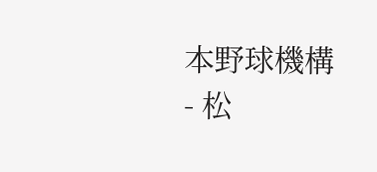本野球機構
- 松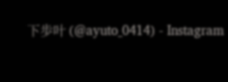下歩叶 (@ayuto_0414) - Instagram